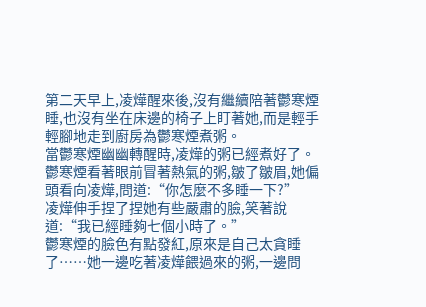第二天早上,凌燁醒來後,沒有繼續陪著鬱寒煙睡,也沒有坐在床邊的椅子上盯著她,而是輕手輕腳地走到廚房為鬱寒煙煮粥。
當鬱寒煙幽幽轉醒時,凌燁的粥已經煮好了。
鬱寒煙看著眼前冒著熱氣的粥,皺了皺眉,她偏頭看向凌燁,問道:“你怎麼不多睡一下?”
凌燁伸手捏了捏她有些嚴肅的臉,笑著說道:“我已經睡夠七個小時了。”
鬱寒煙的臉色有點發紅,原來是自己太貪睡了……她一邊吃著凌燁餵過來的粥,一邊問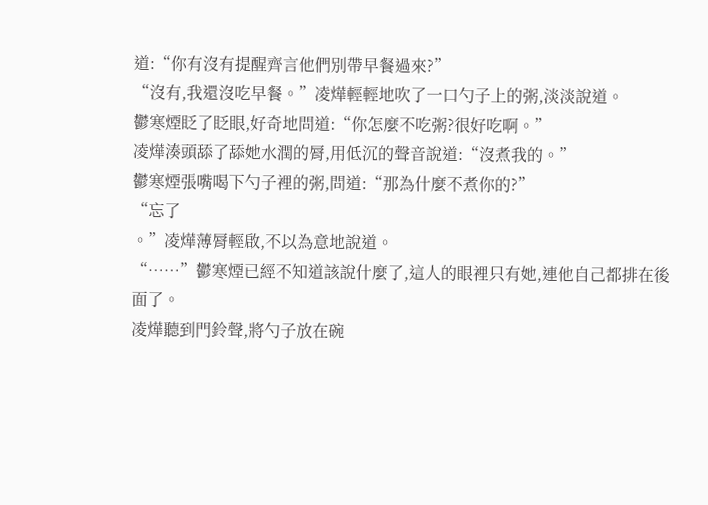道:“你有沒有提醒齊言他們別帶早餐過來?”
“沒有,我還沒吃早餐。”凌燁輕輕地吹了一口勺子上的粥,淡淡說道。
鬱寒煙眨了眨眼,好奇地問道:“你怎麼不吃粥?很好吃啊。”
凌燁湊頭舔了舔她水潤的脣,用低沉的聲音說道:“沒煮我的。”
鬱寒煙張嘴喝下勺子裡的粥,問道:“那為什麼不煮你的?”
“忘了
。”凌燁薄脣輕啟,不以為意地說道。
“……”鬱寒煙已經不知道該說什麼了,這人的眼裡只有她,連他自己都排在後面了。
凌燁聽到門鈴聲,將勺子放在碗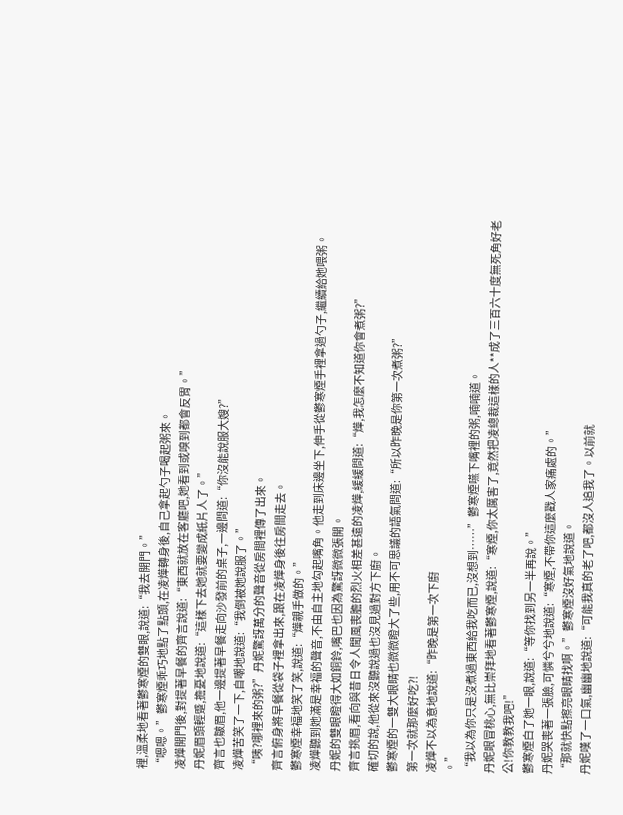裡,溫柔地看著鬱寒煙的雙眼,說道:“我去開門。”
“嗯嗯。”鬱寒煙乖巧地點了點頭,在凌燁轉身後,自己拿起勺子喝起粥來。
凌燁開門後,對提著早餐的齊言說道:“東西就放在客廳吧,她看到或嗅到都會反胃。”
丹妮眉頭輕蹙,擔憂地說道:“這樣下去她就要變成紙片人了。”
齊言也皺眉,他一邊提著早餐走向沙發前的桌子,一邊問道:“你沒能說服大嫂?”
凌燁苦笑了一下,自嘲地說道:“我倒被她說服了。”
“咦?哪裡來的粥?”丹妮驚訝萬分的聲音從房間裡傳了出來。
齊言俯身將早餐從袋子裡拿出來,跟在凌燁身後往房間走去。
鬱寒煙幸福地笑了笑,說道:“燁親手做的。”
凌燁聽到她滿是幸福的聲音,不由自主地勾起嘴角。他走到床邊坐下,伸手從鬱寒煙手裡拿過勺子,繼續給她喂粥。
丹妮的雙眼瞪得大如銅鈴,嘴巴也因為驚訝微微張開。
齊言挑眉,看向與昔日令人聞風喪膽的烈火相差甚遠的凌燁,緩緩問道:“燁,我怎麼不知道你會煮粥?”
確切的說,他從來沒聽說過也沒見過對方下廚。
鬱寒煙的一雙大眼睛也微微瞪大了些,用不可思議的語氣問道:“所以昨晚是你第一次煮粥?”
第一次就那麼好吃?!
凌燁不以為意地說道:“昨晚是第一次下廚
。”
“我以為你只是沒煮過東西給我吃而已,沒想到……”鬱寒煙嚥下嘴裡的粥,喃喃道。
丹妮眼冒桃心,無比崇拜地看著鬱寒煙,說道:“寒煙,你太厲害了,竟然把凌總裁這樣的人**成了三百六十度無死角好老公!你教教我吧!”
鬱寒煙白了她一眼,說道:“等你找到另一半再說。”
丹妮哭喪著一張臉,可憐兮兮地說道:“寒煙,不帶你這麼戳人家痛處的。”
“那就快點擦亮眼睛找啊。”鬱寒煙沒好氣地說道。
丹妮嘆了一口氣,幽幽地說道:“可能我真的老了吧,都沒人追我了。以前就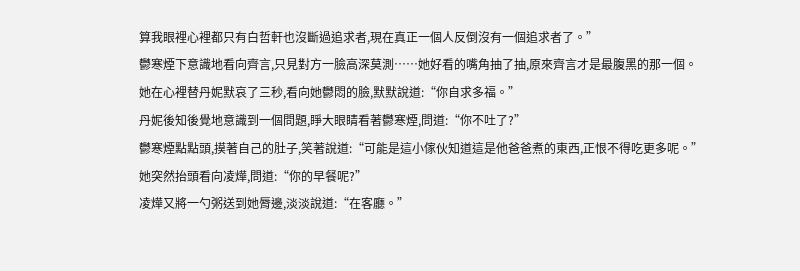算我眼裡心裡都只有白哲軒也沒斷過追求者,現在真正一個人反倒沒有一個追求者了。”
鬱寒煙下意識地看向齊言,只見對方一臉高深莫測……她好看的嘴角抽了抽,原來齊言才是最腹黑的那一個。
她在心裡替丹妮默哀了三秒,看向她鬱悶的臉,默默說道:“你自求多福。”
丹妮後知後覺地意識到一個問題,睜大眼睛看著鬱寒煙,問道:“你不吐了?”
鬱寒煙點點頭,摸著自己的肚子,笑著說道:“可能是這小傢伙知道這是他爸爸煮的東西,正恨不得吃更多呢。”
她突然抬頭看向凌燁,問道:“你的早餐呢?”
凌燁又將一勺粥送到她脣邊,淡淡說道:“在客廳。”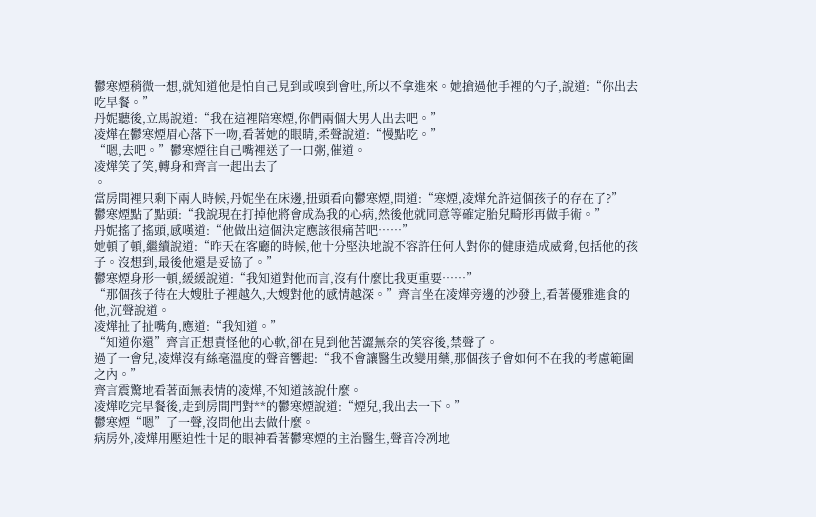鬱寒煙稍微一想,就知道他是怕自己見到或嗅到會吐,所以不拿進來。她搶過他手裡的勺子,說道:“你出去吃早餐。”
丹妮聽後,立馬說道:“我在這裡陪寒煙,你們兩個大男人出去吧。”
凌燁在鬱寒煙眉心落下一吻,看著她的眼睛,柔聲說道:“慢點吃。”
“嗯,去吧。”鬱寒煙往自己嘴裡送了一口粥,催道。
凌燁笑了笑,轉身和齊言一起出去了
。
當房間裡只剩下兩人時候,丹妮坐在床邊,扭頭看向鬱寒煙,問道:“寒煙,凌燁允許這個孩子的存在了?”
鬱寒煙點了點頭:“我說現在打掉他將會成為我的心病,然後他就同意等確定胎兒畸形再做手術。”
丹妮搖了搖頭,感嘆道:“他做出這個決定應該很痛苦吧……”
她頓了頓,繼續說道:“昨天在客廳的時候,他十分堅決地說不容許任何人對你的健康造成威脅,包括他的孩子。沒想到,最後他還是妥協了。”
鬱寒煙身形一頓,緩緩說道:“我知道對他而言,沒有什麼比我更重要……”
“那個孩子待在大嫂肚子裡越久,大嫂對他的感情越深。”齊言坐在凌燁旁邊的沙發上,看著優雅進食的他,沉聲說道。
凌燁扯了扯嘴角,應道:“我知道。”
“知道你還”齊言正想責怪他的心軟,卻在見到他苦澀無奈的笑容後,禁聲了。
過了一會兒,凌燁沒有絲毫溫度的聲音響起:“我不會讓醫生改變用藥,那個孩子會如何不在我的考慮範圍之內。”
齊言震驚地看著面無表情的凌燁,不知道該說什麼。
凌燁吃完早餐後,走到房間門對**的鬱寒煙說道:“煙兒,我出去一下。”
鬱寒煙“嗯”了一聲,沒問他出去做什麼。
病房外,凌燁用壓迫性十足的眼神看著鬱寒煙的主治醫生,聲音冷冽地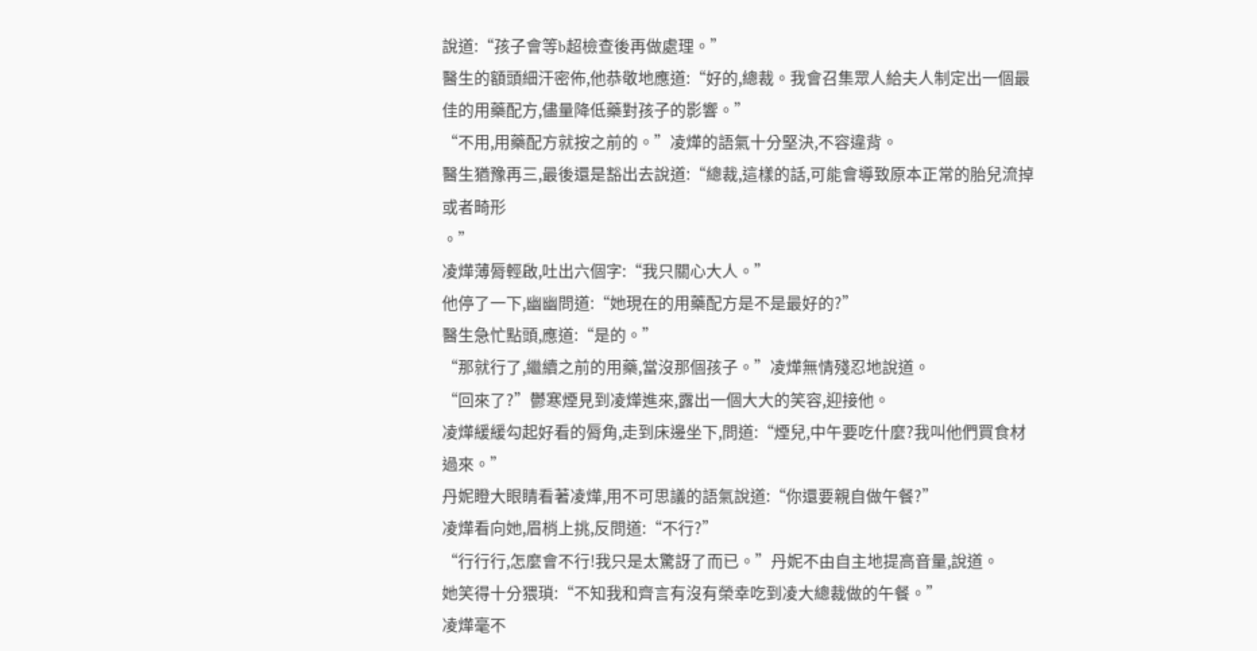說道:“孩子會等b超檢查後再做處理。”
醫生的額頭細汗密佈,他恭敬地應道:“好的,總裁。我會召集眾人給夫人制定出一個最佳的用藥配方,儘量降低藥對孩子的影響。”
“不用,用藥配方就按之前的。”凌燁的語氣十分堅決,不容違背。
醫生猶豫再三,最後還是豁出去說道:“總裁,這樣的話,可能會導致原本正常的胎兒流掉或者畸形
。”
凌燁薄脣輕啟,吐出六個字:“我只關心大人。”
他停了一下,幽幽問道:“她現在的用藥配方是不是最好的?”
醫生急忙點頭,應道:“是的。”
“那就行了,繼續之前的用藥,當沒那個孩子。”凌燁無情殘忍地說道。
“回來了?”鬱寒煙見到凌燁進來,露出一個大大的笑容,迎接他。
凌燁緩緩勾起好看的脣角,走到床邊坐下,問道:“煙兒,中午要吃什麼?我叫他們買食材過來。”
丹妮瞪大眼睛看著凌燁,用不可思議的語氣說道:“你還要親自做午餐?”
凌燁看向她,眉梢上挑,反問道:“不行?”
“行行行,怎麼會不行!我只是太驚訝了而已。”丹妮不由自主地提高音量,說道。
她笑得十分猥瑣:“不知我和齊言有沒有榮幸吃到凌大總裁做的午餐。”
凌燁毫不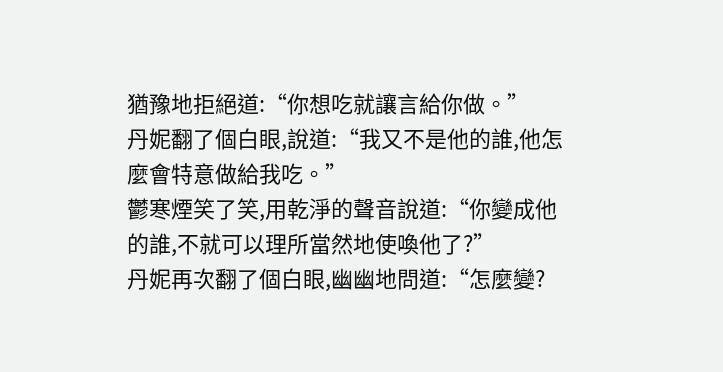猶豫地拒絕道:“你想吃就讓言給你做。”
丹妮翻了個白眼,說道:“我又不是他的誰,他怎麼會特意做給我吃。”
鬱寒煙笑了笑,用乾淨的聲音說道:“你變成他的誰,不就可以理所當然地使喚他了?”
丹妮再次翻了個白眼,幽幽地問道:“怎麼變?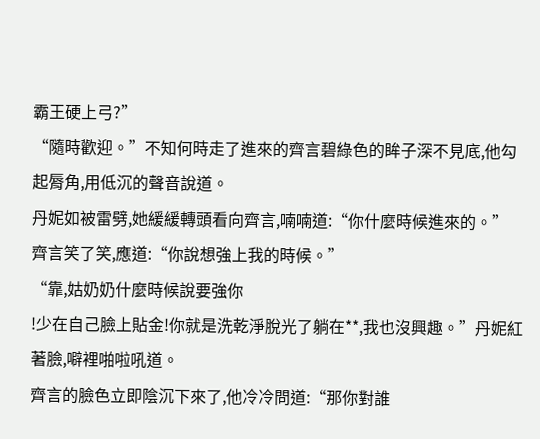霸王硬上弓?”
“隨時歡迎。”不知何時走了進來的齊言碧綠色的眸子深不見底,他勾起脣角,用低沉的聲音說道。
丹妮如被雷劈,她緩緩轉頭看向齊言,喃喃道:“你什麼時候進來的。”
齊言笑了笑,應道:“你說想強上我的時候。”
“靠,姑奶奶什麼時候說要強你
!少在自己臉上貼金!你就是洗乾淨脫光了躺在**,我也沒興趣。”丹妮紅著臉,噼裡啪啦吼道。
齊言的臉色立即陰沉下來了,他冷冷問道:“那你對誰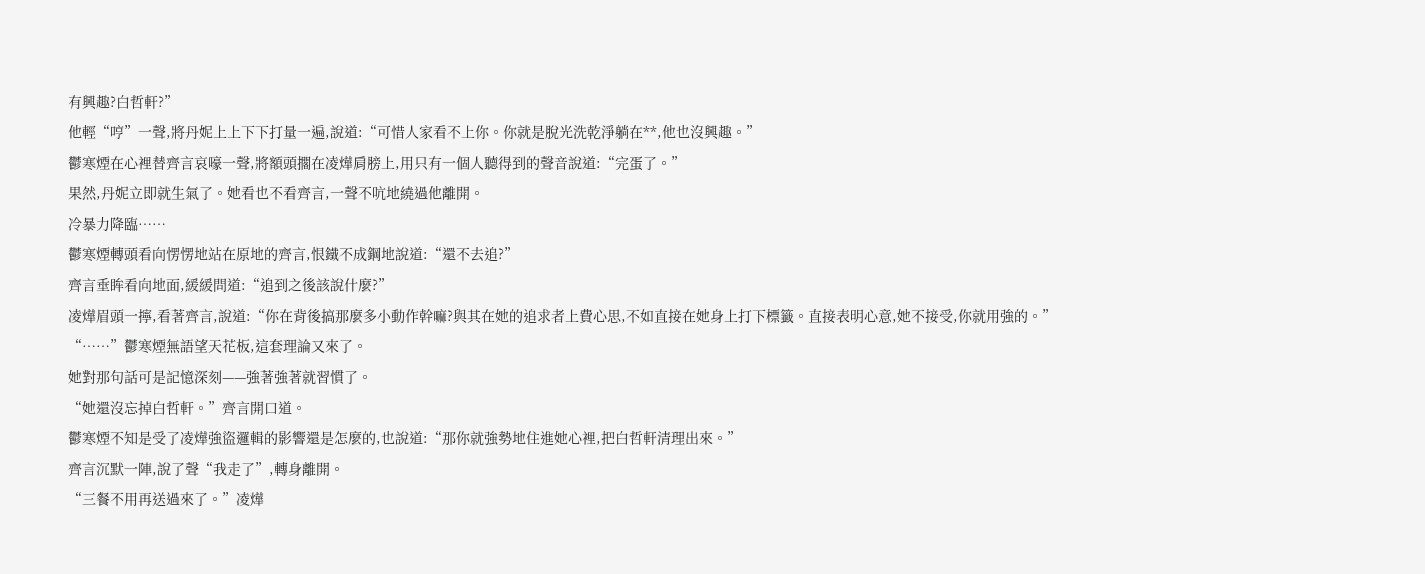有興趣?白哲軒?”
他輕“哼”一聲,將丹妮上上下下打量一遍,說道:“可惜人家看不上你。你就是脫光洗乾淨躺在**,他也沒興趣。”
鬱寒煙在心裡替齊言哀嚎一聲,將額頭擱在凌燁肩膀上,用只有一個人聽得到的聲音說道:“完蛋了。”
果然,丹妮立即就生氣了。她看也不看齊言,一聲不吭地繞過他離開。
冷暴力降臨……
鬱寒煙轉頭看向愣愣地站在原地的齊言,恨鐵不成鋼地說道:“還不去追?”
齊言垂眸看向地面,緩緩問道:“追到之後該說什麼?”
凌燁眉頭一擰,看著齊言,說道:“你在背後搞那麼多小動作幹嘛?與其在她的追求者上費心思,不如直接在她身上打下標籤。直接表明心意,她不接受,你就用強的。”
“……”鬱寒煙無語望天花板,這套理論又來了。
她對那句話可是記憶深刻——強著強著就習慣了。
“她還沒忘掉白哲軒。”齊言開口道。
鬱寒煙不知是受了凌燁強盜邏輯的影響還是怎麼的,也說道:“那你就強勢地住進她心裡,把白哲軒清理出來。”
齊言沉默一陣,說了聲“我走了”,轉身離開。
“三餐不用再送過來了。”凌燁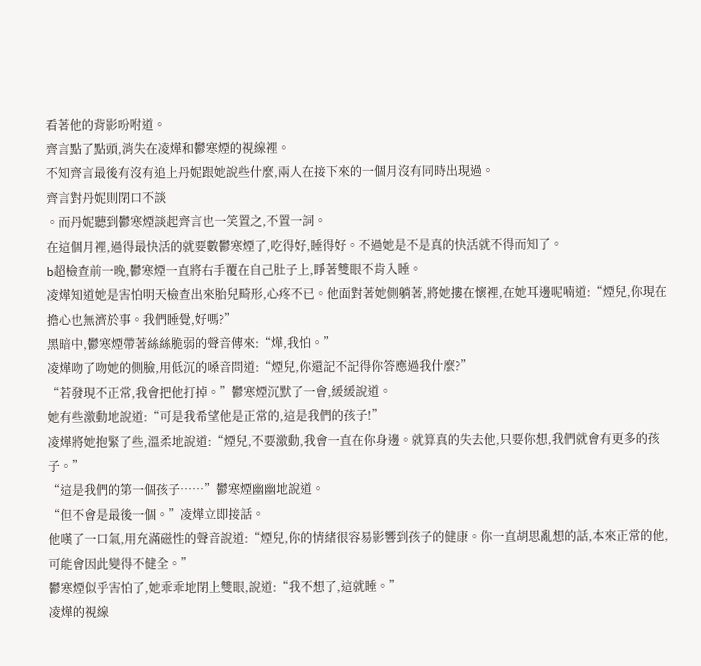看著他的背影吩咐道。
齊言點了點頭,消失在凌燁和鬱寒煙的視線裡。
不知齊言最後有沒有追上丹妮跟她說些什麼,兩人在接下來的一個月沒有同時出現過。
齊言對丹妮則閉口不談
。而丹妮聽到鬱寒煙談起齊言也一笑置之,不置一詞。
在這個月裡,過得最快活的就要數鬱寒煙了,吃得好,睡得好。不過她是不是真的快活就不得而知了。
b超檢查前一晚,鬱寒煙一直將右手覆在自己肚子上,睜著雙眼不肯入睡。
凌燁知道她是害怕明天檢查出來胎兒畸形,心疼不已。他面對著她側躺著,將她摟在懷裡,在她耳邊呢喃道:“煙兒,你現在擔心也無濟於事。我們睡覺,好嗎?”
黑暗中,鬱寒煙帶著絲絲脆弱的聲音傳來:“燁,我怕。”
凌燁吻了吻她的側臉,用低沉的嗓音問道:“煙兒,你還記不記得你答應過我什麼?”
“若發現不正常,我會把他打掉。”鬱寒煙沉默了一會,緩緩說道。
她有些激動地說道:“可是我希望他是正常的,這是我們的孩子!”
凌燁將她抱緊了些,溫柔地說道:“煙兒,不要激動,我會一直在你身邊。就算真的失去他,只要你想,我們就會有更多的孩子。”
“這是我們的第一個孩子……”鬱寒煙幽幽地說道。
“但不會是最後一個。”凌燁立即接話。
他嘆了一口氣,用充滿磁性的聲音說道:“煙兒,你的情緒很容易影響到孩子的健康。你一直胡思亂想的話,本來正常的他,可能會因此變得不健全。”
鬱寒煙似乎害怕了,她乖乖地閉上雙眼,說道:“我不想了,這就睡。”
凌燁的視線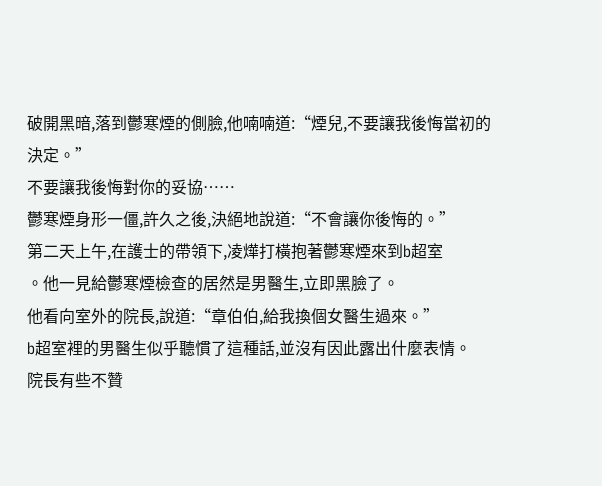破開黑暗,落到鬱寒煙的側臉,他喃喃道:“煙兒,不要讓我後悔當初的決定。”
不要讓我後悔對你的妥協……
鬱寒煙身形一僵,許久之後,決絕地說道:“不會讓你後悔的。”
第二天上午,在護士的帶領下,凌燁打橫抱著鬱寒煙來到b超室
。他一見給鬱寒煙檢查的居然是男醫生,立即黑臉了。
他看向室外的院長,說道:“章伯伯,給我換個女醫生過來。”
b超室裡的男醫生似乎聽慣了這種話,並沒有因此露出什麼表情。
院長有些不贊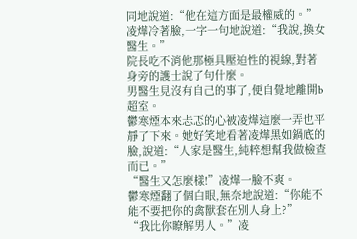同地說道:“他在這方面是最權威的。”
凌燁冷著臉,一字一句地說道:“我說,換女醫生。”
院長吃不消他那極具壓迫性的視線,對著身旁的護士說了句什麼。
男醫生見沒有自己的事了,便自覺地離開b超室。
鬱寒煙本來忐忑的心被凌燁這麼一弄也平靜了下來。她好笑地看著凌燁黑如鍋底的臉,說道:“人家是醫生,純粹想幫我做檢查而已。”
“醫生又怎麼樣!”凌燁一臉不爽。
鬱寒煙翻了個白眼,無奈地說道:“你能不能不要把你的禽獸套在別人身上?”
“我比你瞭解男人。”凌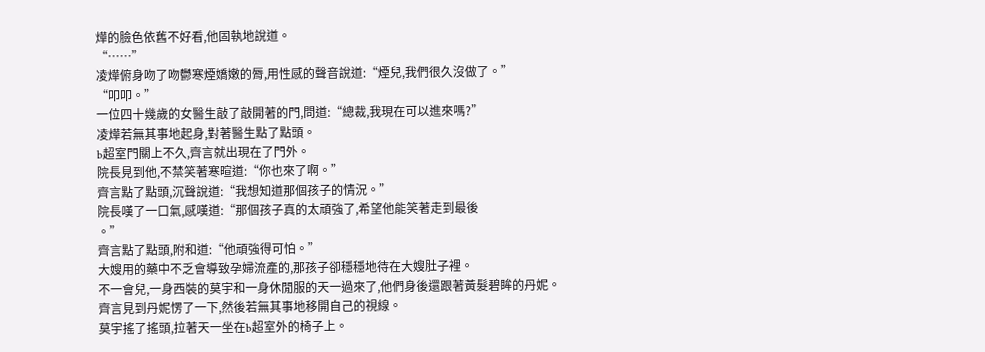燁的臉色依舊不好看,他固執地說道。
“……”
凌燁俯身吻了吻鬱寒煙嬌嫩的脣,用性感的聲音說道:“煙兒,我們很久沒做了。”
“叩叩。”
一位四十幾歲的女醫生敲了敲開著的門,問道:“總裁,我現在可以進來嗎?”
凌燁若無其事地起身,對著醫生點了點頭。
b超室門關上不久,齊言就出現在了門外。
院長見到他,不禁笑著寒暄道:“你也來了啊。”
齊言點了點頭,沉聲說道:“我想知道那個孩子的情況。”
院長嘆了一口氣,感嘆道:“那個孩子真的太頑強了,希望他能笑著走到最後
。”
齊言點了點頭,附和道:“他頑強得可怕。”
大嫂用的藥中不乏會導致孕婦流產的,那孩子卻穩穩地待在大嫂肚子裡。
不一會兒,一身西裝的莫宇和一身休閒服的天一過來了,他們身後還跟著黃髮碧眸的丹妮。
齊言見到丹妮愣了一下,然後若無其事地移開自己的視線。
莫宇搖了搖頭,拉著天一坐在b超室外的椅子上。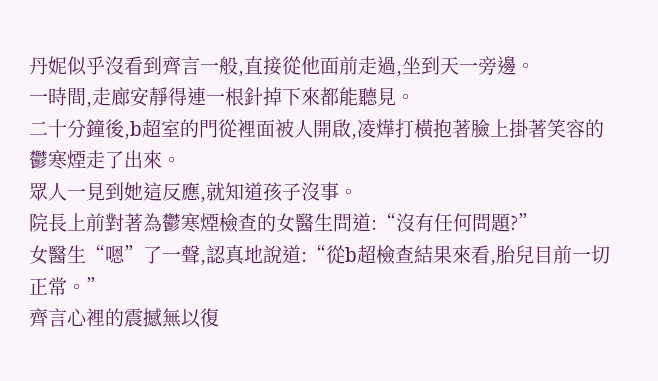丹妮似乎沒看到齊言一般,直接從他面前走過,坐到天一旁邊。
一時間,走廊安靜得連一根針掉下來都能聽見。
二十分鐘後,b超室的門從裡面被人開啟,凌燁打橫抱著臉上掛著笑容的鬱寒煙走了出來。
眾人一見到她這反應,就知道孩子沒事。
院長上前對著為鬱寒煙檢查的女醫生問道:“沒有任何問題?”
女醫生“嗯”了一聲,認真地說道:“從b超檢查結果來看,胎兒目前一切正常。”
齊言心裡的震撼無以復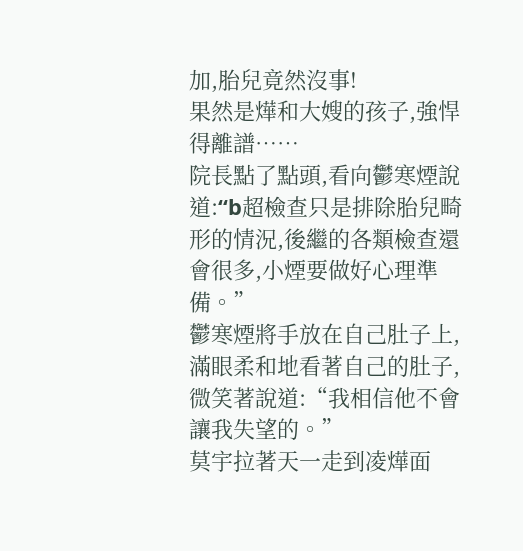加,胎兒竟然沒事!
果然是燁和大嫂的孩子,強悍得離譜……
院長點了點頭,看向鬱寒煙說道:“b超檢查只是排除胎兒畸形的情況,後繼的各類檢查還會很多,小煙要做好心理準備。”
鬱寒煙將手放在自己肚子上,滿眼柔和地看著自己的肚子,微笑著說道:“我相信他不會讓我失望的。”
莫宇拉著天一走到凌燁面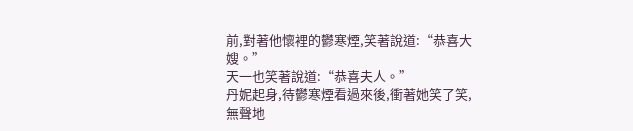前,對著他懷裡的鬱寒煙,笑著說道:“恭喜大嫂。”
天一也笑著說道:“恭喜夫人。”
丹妮起身,待鬱寒煙看過來後,衝著她笑了笑,無聲地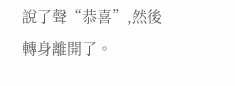說了聲“恭喜”,然後轉身離開了。